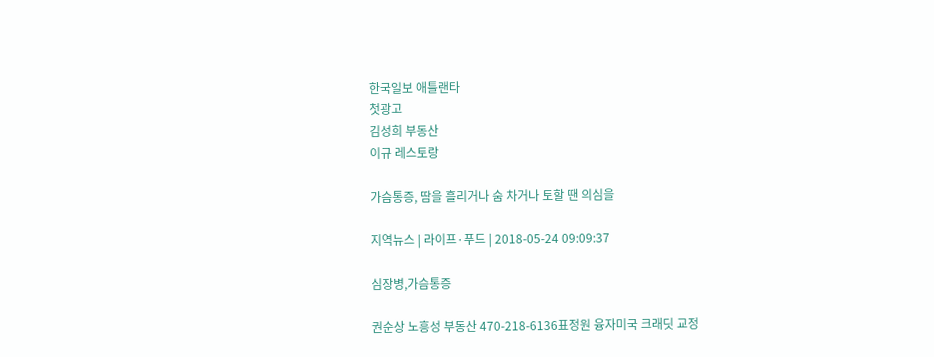한국일보 애틀랜타
첫광고
김성희 부동산
이규 레스토랑

가슴통증, 땀을 흘리거나 숨 차거나 토할 땐 의심을

지역뉴스 | 라이프·푸드 | 2018-05-24 09:09:37

심장병,가슴통증

권순상 노흥성 부동산 470-218-6136표정원 융자미국 크래딧 교정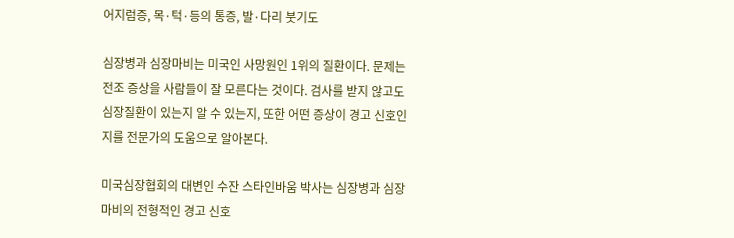어지럼증, 목·턱·등의 통증, 발·다리 붓기도

심장병과 심장마비는 미국인 사망원인 1위의 질환이다. 문제는 전조 증상을 사람들이 잘 모른다는 것이다. 검사를 받지 않고도 심장질환이 있는지 알 수 있는지, 또한 어떤 증상이 경고 신호인지를 전문가의 도움으로 알아본다.

미국심장협회의 대변인 수잔 스타인바움 박사는 심장병과 심장마비의 전형적인 경고 신호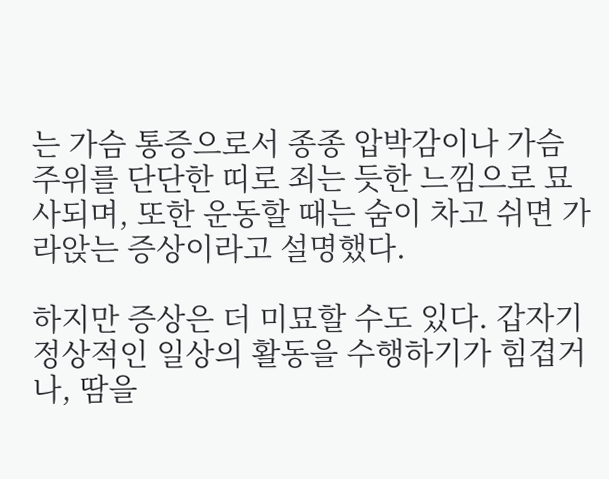는 가슴 통증으로서 종종 압박감이나 가슴 주위를 단단한 띠로 죄는 듯한 느낌으로 묘사되며, 또한 운동할 때는 숨이 차고 쉬면 가라앉는 증상이라고 설명했다.

하지만 증상은 더 미묘할 수도 있다. 갑자기 정상적인 일상의 활동을 수행하기가 힘겹거나, 땀을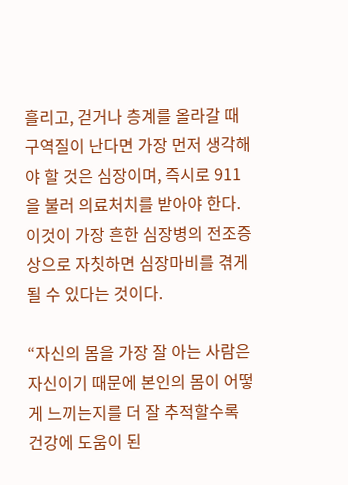흘리고, 걷거나 층계를 올라갈 때 구역질이 난다면 가장 먼저 생각해야 할 것은 심장이며, 즉시로 911을 불러 의료처치를 받아야 한다. 이것이 가장 흔한 심장병의 전조증상으로 자칫하면 심장마비를 겪게 될 수 있다는 것이다.

“자신의 몸을 가장 잘 아는 사람은 자신이기 때문에 본인의 몸이 어떻게 느끼는지를 더 잘 추적할수록 건강에 도움이 된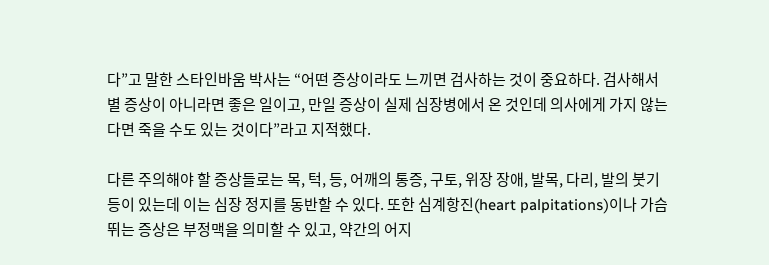다”고 말한 스타인바움 박사는 “어떤 증상이라도 느끼면 검사하는 것이 중요하다. 검사해서 별 증상이 아니라면 좋은 일이고, 만일 증상이 실제 심장병에서 온 것인데 의사에게 가지 않는다면 죽을 수도 있는 것이다”라고 지적했다.

다른 주의해야 할 증상들로는 목, 턱, 등, 어깨의 통증, 구토, 위장 장애, 발목, 다리, 발의 붓기 등이 있는데 이는 심장 정지를 동반할 수 있다. 또한 심계항진(heart palpitations)이나 가슴 뛰는 증상은 부정맥을 의미할 수 있고, 약간의 어지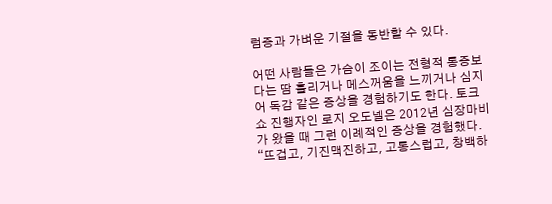럼증과 가벼운 기절을 동반할 수 있다.

어떤 사람들은 가슴이 조이는 전형적 통증보다는 땀 흘리거나 메스꺼움을 느끼거나 심지어 독감 같은 증상을 경험하기도 한다. 토크쇼 진행자인 로지 오도넬은 2012년 심장마비가 왔을 때 그런 이례적인 증상을 경험했다. “뜨겁고, 기진맥진하고, 고통스럽고, 창백하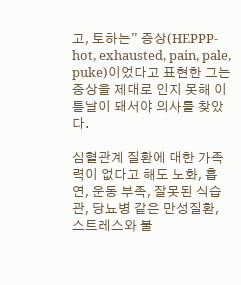고, 토하는” 증상(HEPPP-hot, exhausted, pain, pale, puke)이었다고 표현한 그는 증상을 제대로 인지 못해 이튿날이 돼서야 의사를 찾았다.

심혈관계 질환에 대한 가족력이 없다고 해도 노화, 흡연, 운동 부족, 잘못된 식습관, 당뇨병 같은 만성질환, 스트레스와 불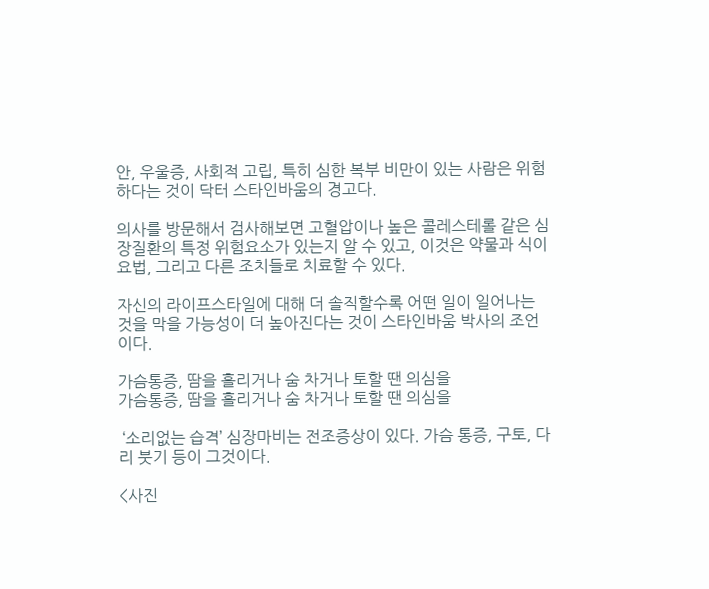안, 우울증, 사회적 고립, 특히 심한 복부 비만이 있는 사람은 위험하다는 것이 닥터 스타인바움의 경고다.

의사를 방문해서 검사해보면 고혈압이나 높은 콜레스테롤 같은 심장질환의 특정 위험요소가 있는지 알 수 있고, 이것은 약물과 식이요법, 그리고 다른 조치들로 치료할 수 있다.

자신의 라이프스타일에 대해 더 솔직할수록 어떤 일이 일어나는 것을 막을 가능성이 더 높아진다는 것이 스타인바움 박사의 조언이다.

가슴통증, 땀을 흘리거나 숨 차거나 토할 땐 의심을
가슴통증, 땀을 흘리거나 숨 차거나 토할 땐 의심을

 ‘소리없는 습격’ 심장마비는 전조증상이 있다. 가슴 통증, 구토, 다리 붓기 등이 그것이다.

<사진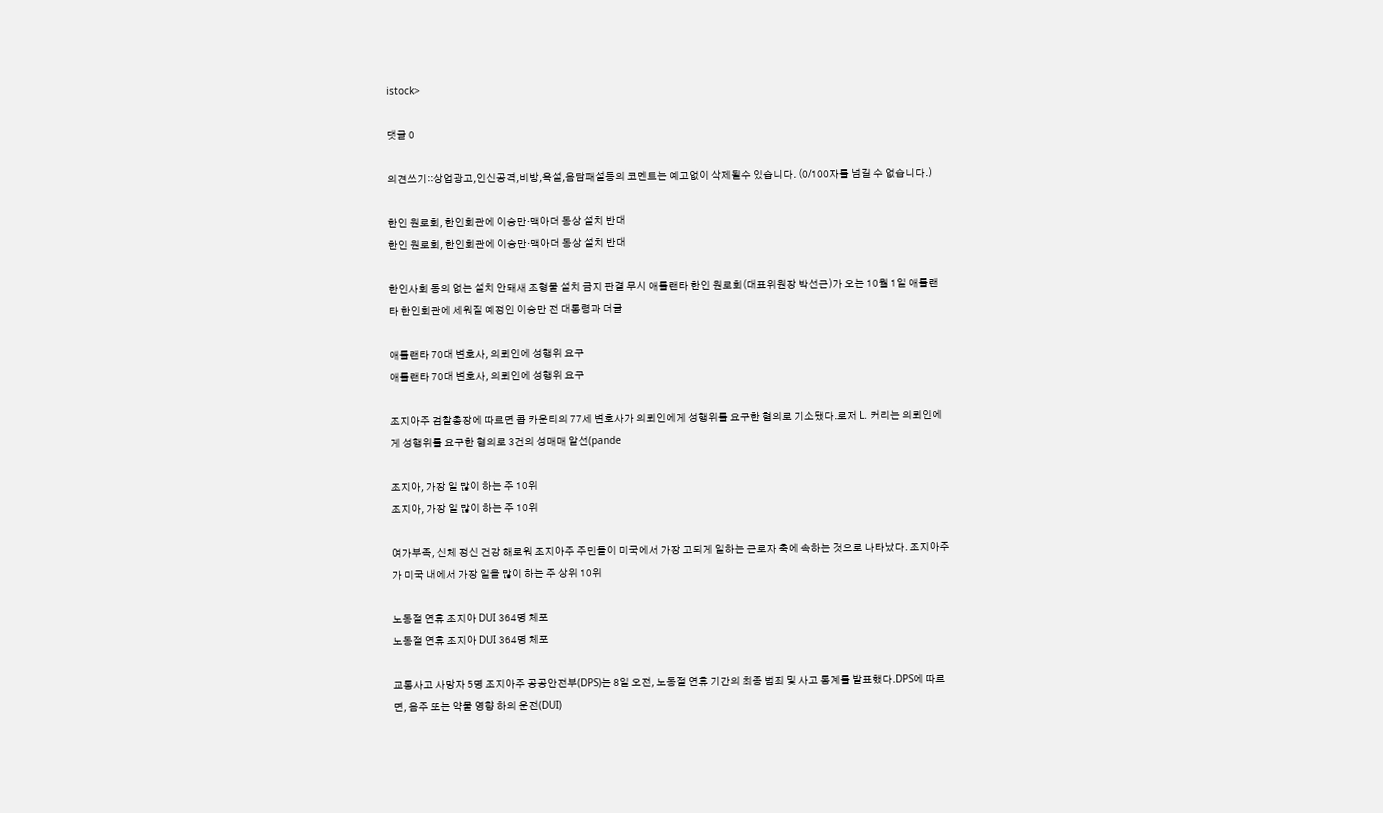istock>

댓글 0

의견쓰기::상업광고,인신공격,비방,욕설,음담패설등의 코멘트는 예고없이 삭제될수 있습니다. (0/100자를 넘길 수 없습니다.)

한인 원로회, 한인회관에 이승만·맥아더 동상 설치 반대
한인 원로회, 한인회관에 이승만·맥아더 동상 설치 반대

한인사회 동의 없는 설치 안돼새 조형물 설치 금지 판결 무시 애틀랜타 한인 원로회(대표위원장 박선근)가 오는 10월 1일 애틀랜타 한인회관에 세워질 예정인 이승만 전 대통령과 더글

애틀랜타 70대 변호사, 의뢰인에 성행위 요구
애틀랜타 70대 변호사, 의뢰인에 성행위 요구

조지아주 검찰총장에 따르면 콥 카운티의 77세 변호사가 의뢰인에게 성행위를 요구한 혐의로 기소됐다.로저 L. 커리는 의뢰인에게 성행위를 요구한 혐의로 3건의 성매매 알선(pande

조지아, 가장 일 많이 하는 주 10위
조지아, 가장 일 많이 하는 주 10위

여가부족, 신체 정신 건강 해로워 조지아주 주민들이 미국에서 가장 고되게 일하는 근로자 축에 속하는 것으로 나타났다. 조지아주가 미국 내에서 가장 일을 많이 하는 주 상위 10위

노동절 연휴 조지아 DUI 364명 체포
노동절 연휴 조지아 DUI 364명 체포

교통사고 사망자 5명 조지아주 공공안전부(DPS)는 8일 오전, 노동절 연휴 기간의 최종 범죄 및 사고 통계를 발표했다.DPS에 따르면, 음주 또는 약물 영향 하의 운전(DUI)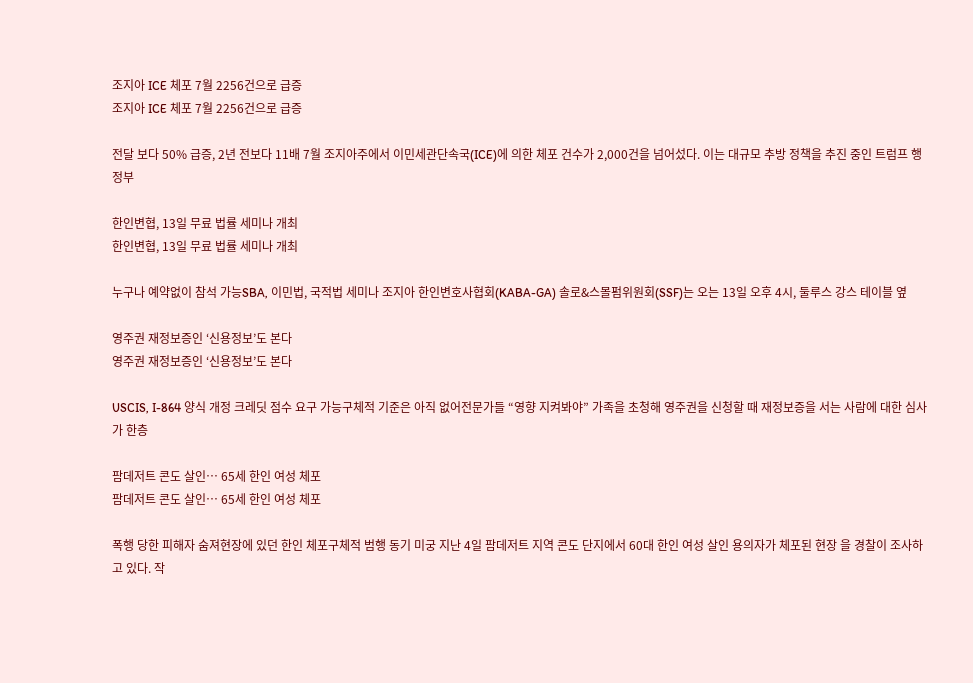조지아 ICE 체포 7월 2256건으로 급증
조지아 ICE 체포 7월 2256건으로 급증

전달 보다 50% 급증, 2년 전보다 11배 7월 조지아주에서 이민세관단속국(ICE)에 의한 체포 건수가 2,000건을 넘어섰다. 이는 대규모 추방 정책을 추진 중인 트럼프 행정부

한인변협, 13일 무료 법률 세미나 개최
한인변협, 13일 무료 법률 세미나 개최

누구나 예약없이 참석 가능SBA, 이민법, 국적법 세미나 조지아 한인변호사협회(KABA-GA) 솔로&스몰펌위원회(SSF)는 오는 13일 오후 4시, 둘루스 강스 테이블 옆

영주권 재정보증인 ‘신용정보’도 본다
영주권 재정보증인 ‘신용정보’도 본다

USCIS, I-864 양식 개정 크레딧 점수 요구 가능구체적 기준은 아직 없어전문가들 “영향 지켜봐야” 가족을 초청해 영주권을 신청할 때 재정보증을 서는 사람에 대한 심사가 한층

팜데저트 콘도 살인… 65세 한인 여성 체포
팜데저트 콘도 살인… 65세 한인 여성 체포

폭행 당한 피해자 숨져현장에 있던 한인 체포구체적 범행 동기 미궁 지난 4일 팜데저트 지역 콘도 단지에서 60대 한인 여성 살인 용의자가 체포된 현장 을 경찰이 조사하고 있다. 작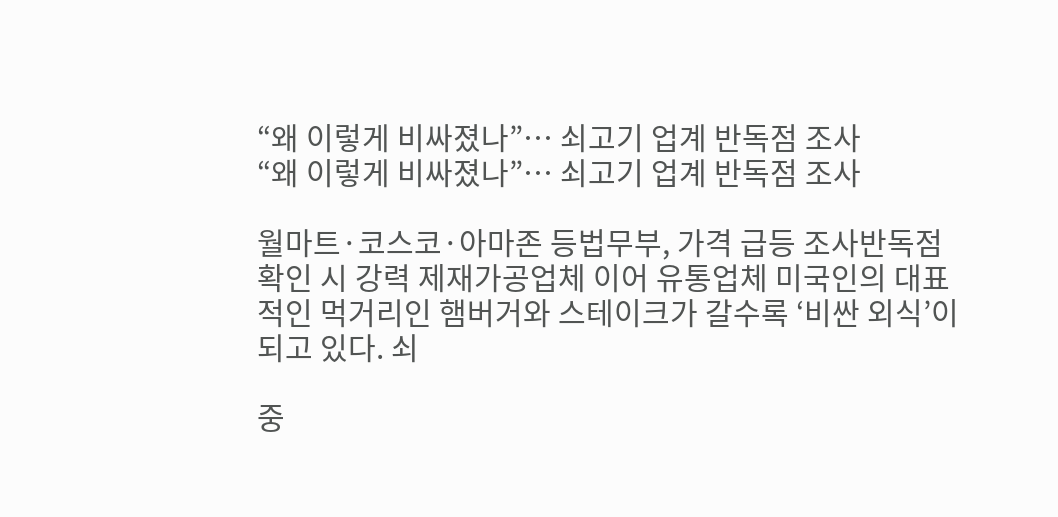“왜 이렇게 비싸졌나”… 쇠고기 업계 반독점 조사
“왜 이렇게 비싸졌나”… 쇠고기 업계 반독점 조사

월마트·코스코·아마존 등법무부, 가격 급등 조사반독점 확인 시 강력 제재가공업체 이어 유통업체 미국인의 대표적인 먹거리인 햄버거와 스테이크가 갈수록 ‘비싼 외식’이 되고 있다. 쇠

중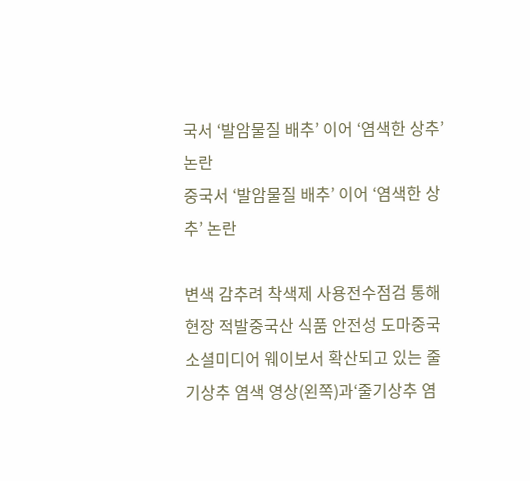국서 ‘발암물질 배추’ 이어 ‘염색한 상추’ 논란
중국서 ‘발암물질 배추’ 이어 ‘염색한 상추’ 논란

변색 감추려 착색제 사용전수점검 통해 현장 적발중국산 식품 안전성 도마중국 소셜미디어 웨이보서 확산되고 있는 줄기상추 염색 영상(왼쪽)과‘줄기상추 염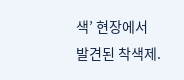색’ 현장에서 발견된 착색제.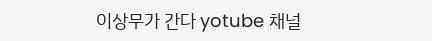이상무가 간다 yotube 채널